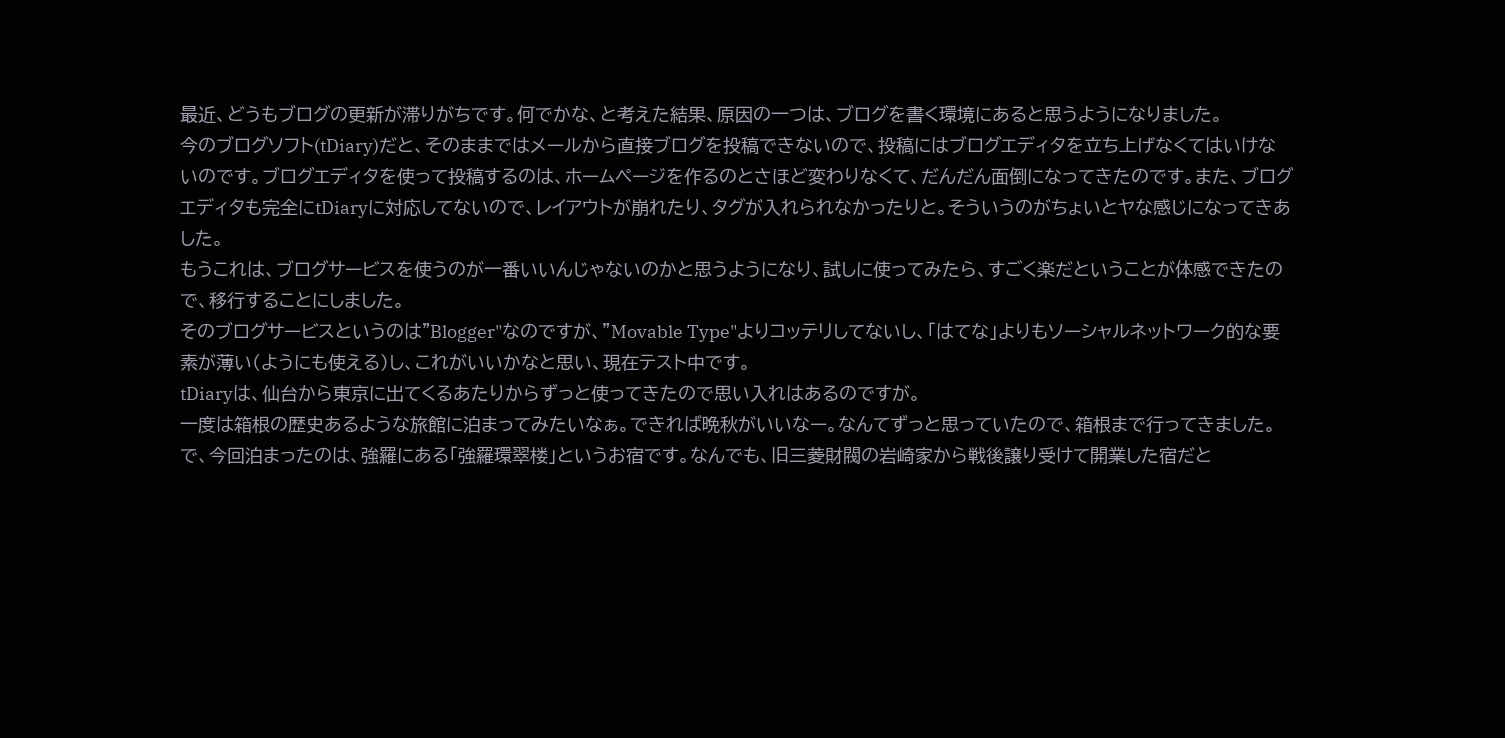最近、どうもブログの更新が滞りがちです。何でかな、と考えた結果、原因の一つは、ブログを書く環境にあると思うようになりました。
今のブログソフト(tDiary)だと、そのままではメールから直接ブログを投稿できないので、投稿にはブログエディタを立ち上げなくてはいけないのです。ブログエディタを使って投稿するのは、ホームページを作るのとさほど変わりなくて、だんだん面倒になってきたのです。また、ブログエディタも完全にtDiaryに対応してないので、レイアウトが崩れたり、タグが入れられなかったりと。そういうのがちょいとヤな感じになってきあした。
もうこれは、ブログサービスを使うのが一番いいんじゃないのかと思うようになり、試しに使ってみたら、すごく楽だということが体感できたので、移行することにしました。
そのブログサービスというのは"Blogger"なのですが、”Movable Type"よりコッテリしてないし、「はてな」よりもソーシャルネットワーク的な要素が薄い(ようにも使える)し、これがいいかなと思い、現在テスト中です。
tDiaryは、仙台から東京に出てくるあたりからずっと使ってきたので思い入れはあるのですが。
一度は箱根の歴史あるような旅館に泊まってみたいなぁ。できれば晩秋がいいなー。なんてずっと思っていたので、箱根まで行ってきました。で、今回泊まったのは、強羅にある「強羅環翠楼」というお宿です。なんでも、旧三菱財閥の岩崎家から戦後譲り受けて開業した宿だと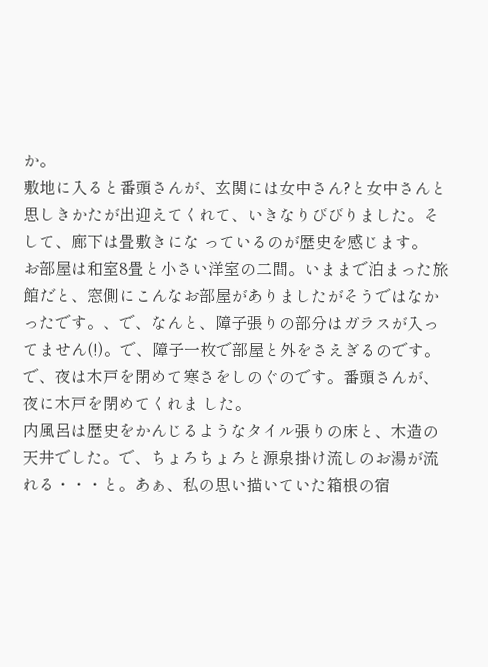か。
敷地に入ると番頭さんが、玄関には女中さん?と女中さんと思しきかたが出迎えてくれて、いきなりびびりました。そして、廊下は畳敷きにな っているのが歴史を感じます。
お部屋は和室8畳と小さい洋室の二間。いままで泊まった旅館だと、窓側にこんなお部屋がありましたがそうではなかったです。、で、なんと、障子張りの部分はガラスが入ってません(!)。で、障子一枚で部屋と外をさえぎるのです。で、夜は木戸を閉めて寒さをしのぐのです。番頭さんが、夜に木戸を閉めてくれま した。
内風呂は歴史をかんじるようなタイル張りの床と、木造の天井でした。で、ちょろちょろと源泉掛け流しのお湯が流れる・・・と。あぁ、私の思い描いていた箱根の宿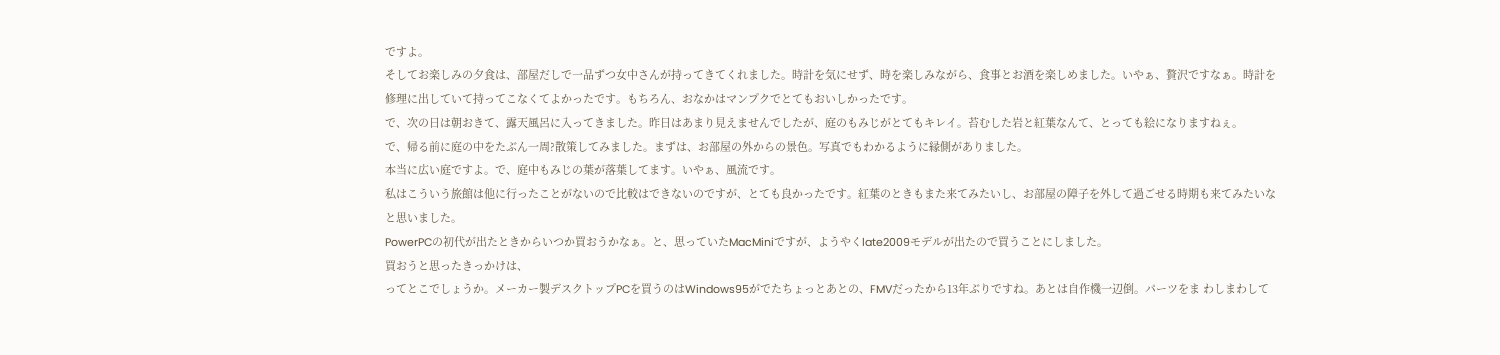ですよ。
そしてお楽しみの夕食は、部屋だしで一品ずつ女中さんが持ってきてくれました。時計を気にせず、時を楽しみながら、食事とお酒を楽しめました。いやぁ、贅沢ですなぁ。時計を修理に出していて持ってこなくてよかったです。もちろん、おなかはマンプクでとてもおいしかったです。
で、次の日は朝おきて、露天風呂に入ってきました。昨日はあまり見えませんでしたが、庭のもみじがとてもキレイ。苔むした岩と紅葉なんて、とっても絵になりますねぇ。
で、帰る前に庭の中をたぶん一周?散策してみました。まずは、お部屋の外からの景色。写真でもわかるように縁側がありました。
本当に広い庭ですよ。で、庭中もみじの葉が落葉してます。いやぁ、風流です。
私はこういう旅館は他に行ったことがないので比較はできないのですが、とても良かったです。紅葉のときもまた来てみたいし、お部屋の障子を外して過ごせる時期も来てみたいなと思いました。
PowerPCの初代が出たときからいつか買おうかなぁ。と、思っていたMacMiniですが、ようやくlate2009モデルが出たので買うことにしました。
買おうと思ったきっかけは、
ってとこでしょうか。メーカー製デスクトップPCを買うのはWindows95がでたちょっとあとの、FMVだったから13年ぶりですね。あとは自作機一辺倒。パーツをま わしまわして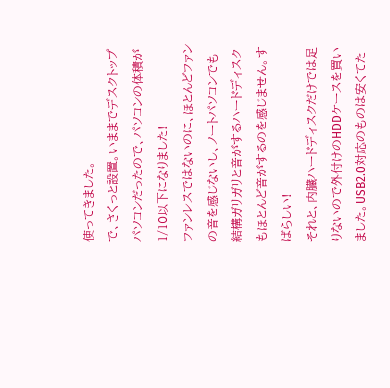使ってきました。
で、さくっと設置。いままでデスクトップパソコンだったので、パソコンの体積が1/10以下になりました!
ファンレスではないのに、ほとんどファンの音を感じないし、ノートパソコンでも結構ガリガリと音がするハードディスクもほとんど音がするのを感じません。すばらしい!
それと、内臓ハードディスクだけでは足りないので外付けのHDDケースを買いました。USB2.0対応のものは安くてた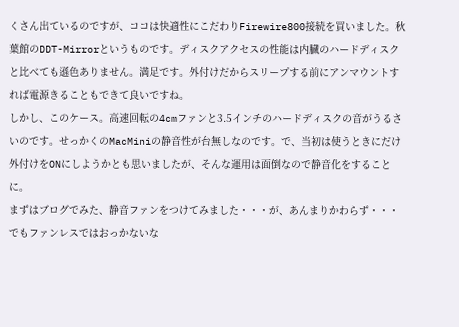くさん出ているのですが、ココは快適性にこだわりFirewire800接続を買いました。秋葉館のDDT-Mirrorというものです。ディスクアクセスの性能は内臓のハードディスクと比べても遜色ありません。満足です。外付けだからスリープする前にアンマウントすれば電源きることもできて良いですね。
しかし、このケース。高速回転の4cmファンと3.5インチのハードディスクの音がうるさいのです。せっかくのMacMiniの静音性が台無しなのです。で、当初は使うときにだけ外付けをONにしようかとも思いましたが、そんな運用は面倒なので静音化をすることに。
まずはブログでみた、静音ファンをつけてみました・・・が、あんまりかわらず・・・
でもファンレスではおっかないな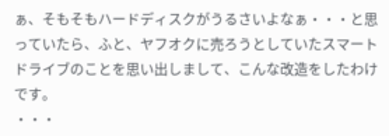ぁ、そもそもハードディスクがうるさいよなぁ・・・と思っていたら、ふと、ヤフオクに売ろうとしていたスマートドライブのことを思い出しまして、こんな改造をしたわけです。
・・・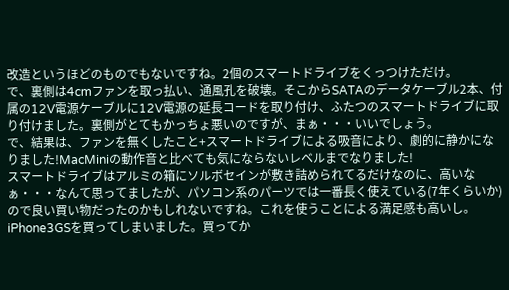改造というほどのものでもないですね。2個のスマートドライブをくっつけただけ。
で、裏側は4cmファンを取っ払い、通風孔を破壊。そこからSATAのデータケーブル2本、付属の12V電源ケーブルに12V電源の延長コードを取り付け、ふたつのスマートドライブに取り付けました。裏側がとてもかっちょ悪いのですが、まぁ・・・いいでしょう。
で、結果は、ファンを無くしたこと+スマートドライブによる吸音により、劇的に静かになりました!MacMiniの動作音と比べても気にならないレベルまでなりました!
スマートドライブはアルミの箱にソルボセインが敷き詰められてるだけなのに、高いなぁ・・・なんて思ってましたが、パソコン系のパーツでは一番長く使えている(7年くらいか)ので良い買い物だったのかもしれないですね。これを使うことによる満足感も高いし。
iPhone3GSを買ってしまいました。買ってか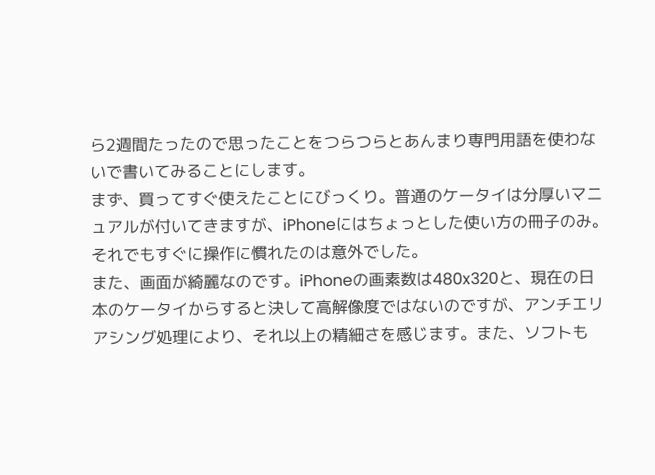ら2週間たったので思ったことをつらつらとあんまり専門用語を使わないで書いてみることにします。
まず、買ってすぐ使えたことにびっくり。普通のケータイは分厚いマニュアルが付いてきますが、iPhoneにはちょっとした使い方の冊子のみ。それでもすぐに操作に慣れたのは意外でした。
また、画面が綺麗なのです。iPhoneの画素数は480x320と、現在の日本のケータイからすると決して高解像度ではないのですが、アンチエリアシング処理により、それ以上の精細さを感じます。また、ソフトも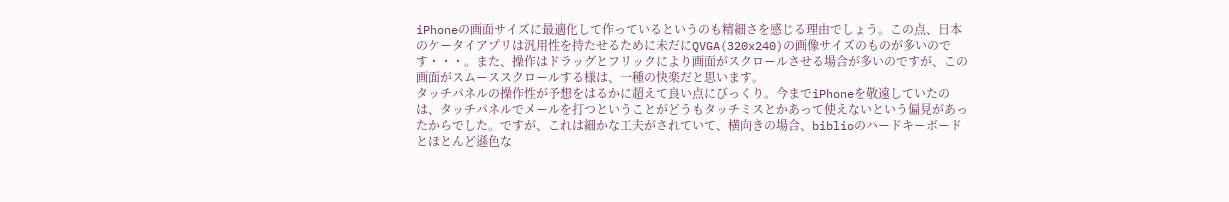iPhoneの画面サイズに最適化して作っているというのも精細さを感じる理由でしょう。この点、日本のケータイアプリは汎用性を持たせるために未だにQVGA(320x240)の画像サイズのものが多いのです・・・。また、操作はドラッグとフリックにより画面がスクロールさせる場合が多いのですが、この画面がスムーススクロールする様は、一種の快楽だと思います。
タッチパネルの操作性が予想をはるかに超えて良い点にびっくり。今までiPhoneを敬遠していたのは、タッチパネルでメールを打つということがどうもタッチミスとかあって使えないという偏見があったからでした。ですが、これは細かな工夫がされていて、横向きの場合、biblioのハードキーボードとほとんど遜色な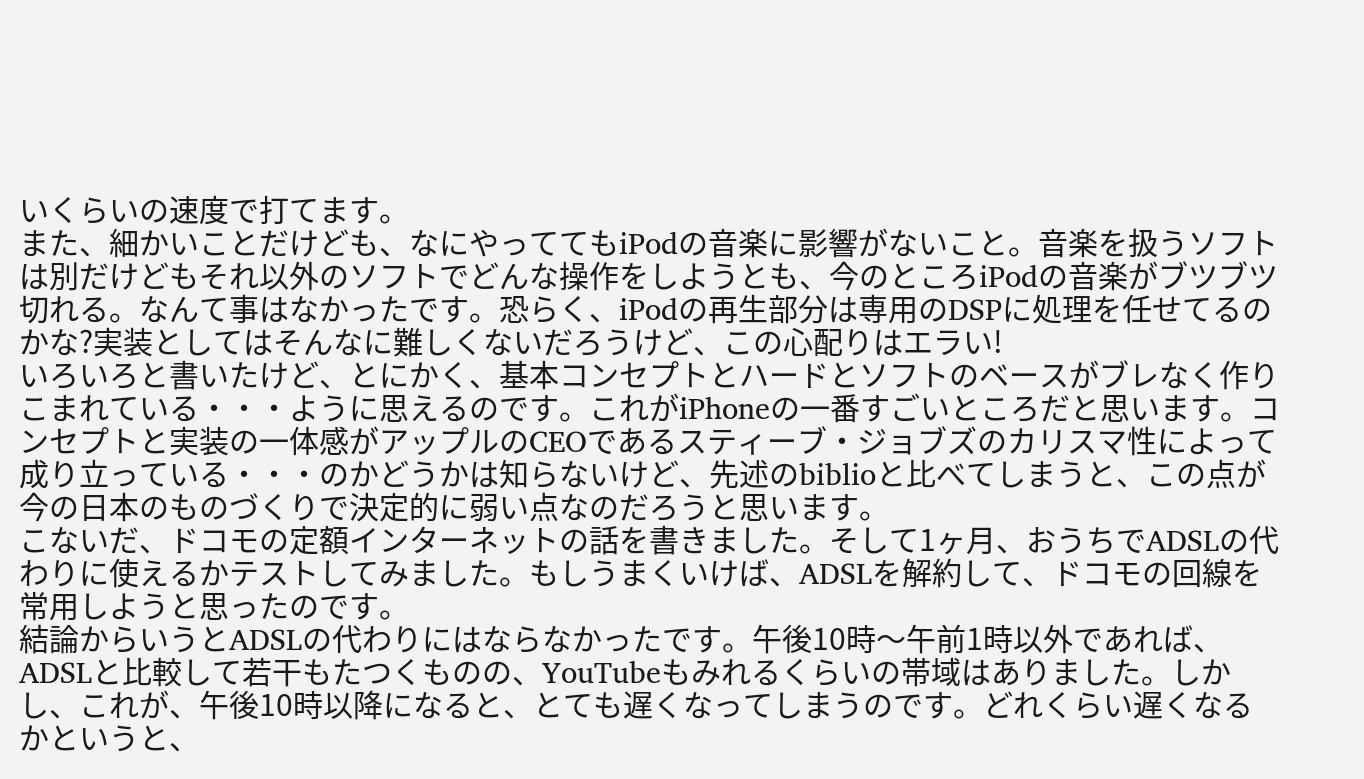いくらいの速度で打てます。
また、細かいことだけども、なにやっててもiPodの音楽に影響がないこと。音楽を扱うソフトは別だけどもそれ以外のソフトでどんな操作をしようとも、今のところiPodの音楽がブツブツ切れる。なんて事はなかったです。恐らく、iPodの再生部分は専用のDSPに処理を任せてるのかな?実装としてはそんなに難しくないだろうけど、この心配りはエラい!
いろいろと書いたけど、とにかく、基本コンセプトとハードとソフトのベースがブレなく作りこまれている・・・ように思えるのです。これがiPhoneの一番すごいところだと思います。コンセプトと実装の一体感がアップルのCEOであるスティーブ・ジョブズのカリスマ性によって成り立っている・・・のかどうかは知らないけど、先述のbiblioと比べてしまうと、この点が今の日本のものづくりで決定的に弱い点なのだろうと思います。
こないだ、ドコモの定額インターネットの話を書きました。そして1ヶ月、おうちでADSLの代わりに使えるかテストしてみました。もしうまくいけば、ADSLを解約して、ドコモの回線を常用しようと思ったのです。
結論からいうとADSLの代わりにはならなかったです。午後10時〜午前1時以外であれば、ADSLと比較して若干もたつくものの、YouTubeもみれるくらいの帯域はありました。しかし、これが、午後10時以降になると、とても遅くなってしまうのです。どれくらい遅くなるかというと、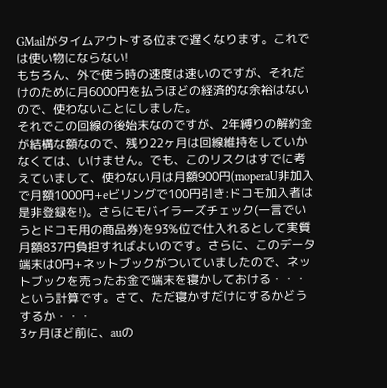GMailがタイムアウトする位まで遅くなります。これでは使い物にならない!
もちろん、外で使う時の速度は速いのですが、それだけのために月6000円を払うほどの経済的な余裕はないので、使わないことにしました。
それでこの回線の後始末なのですが、2年縛りの解約金が結構な額なので、残り22ヶ月は回線維持をしていかなくては、いけません。でも、このリスクはすでに考えていまして、使わない月は月額900円(moperaU非加入で月額1000円+eビリングで100円引き:ドコモ加入者は是非登録を!)。さらにモバイラーズチェック(一言でいうとドコモ用の商品券)を93%位で仕入れるとして実質月額837円負担すればよいのです。さらに、このデータ端末は0円+ネットブックがついていましたので、ネットブックを売ったお金で端末を寝かしておける・・・という計算です。さて、ただ寝かすだけにするかどうするか・・・
3ヶ月ほど前に、auの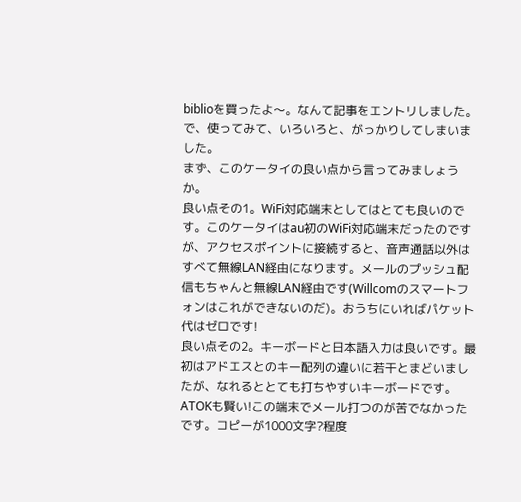biblioを買ったよ〜。なんて記事をエントリしました。
で、使ってみて、いろいろと、がっかりしてしまいました。
まず、このケータイの良い点から言ってみましょうか。
良い点その1。WiFi対応端末としてはとても良いのです。このケータイはau初のWiFi対応端末だったのですが、アクセスポイントに接続すると、音声通話以外はすべて無線LAN経由になります。メールのプッシュ配信もちゃんと無線LAN経由です(Willcomのスマートフォンはこれができないのだ)。おうちにいればパケット代はゼロです!
良い点その2。キーボードと日本語入力は良いです。最初はアドエスとのキー配列の違いに若干とまどいましたが、なれるととても打ちやすいキーボードです。ATOKも賢い!この端末でメール打つのが苦でなかったです。コピーが1000文字?程度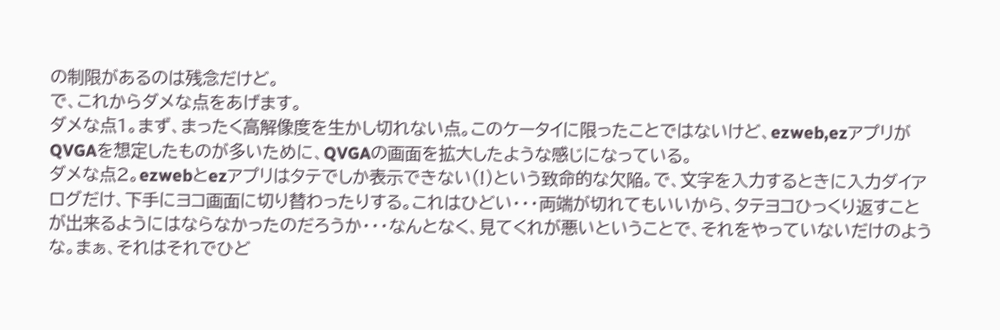の制限があるのは残念だけど。
で、これからダメな点をあげます。
ダメな点1。まず、まったく高解像度を生かし切れない点。このケータイに限ったことではないけど、ezweb,ezアプリがQVGAを想定したものが多いために、QVGAの画面を拡大したような感じになっている。
ダメな点2。ezwebとezアプリはタテでしか表示できない(!)という致命的な欠陥。で、文字を入力するときに入力ダイアログだけ、下手にヨコ画面に切り替わったりする。これはひどい・・・両端が切れてもいいから、タテヨコひっくり返すことが出来るようにはならなかったのだろうか・・・なんとなく、見てくれが悪いということで、それをやっていないだけのような。まぁ、それはそれでひど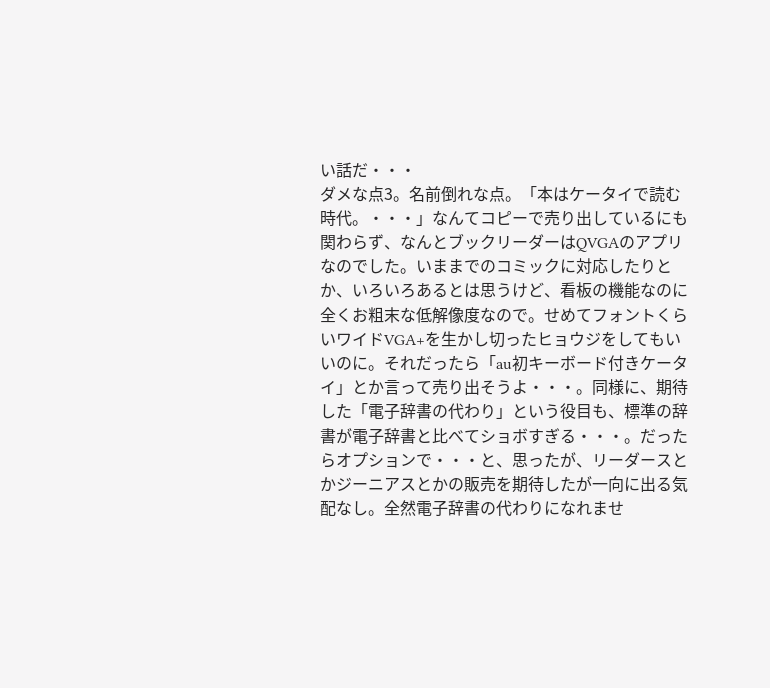い話だ・・・
ダメな点3。名前倒れな点。「本はケータイで読む時代。・・・」なんてコピーで売り出しているにも関わらず、なんとブックリーダーはQVGAのアプリなのでした。いままでのコミックに対応したりとか、いろいろあるとは思うけど、看板の機能なのに全くお粗末な低解像度なので。せめてフォントくらいワイドVGA+を生かし切ったヒョウジをしてもいいのに。それだったら「au初キーボード付きケータイ」とか言って売り出そうよ・・・。同様に、期待した「電子辞書の代わり」という役目も、標準の辞書が電子辞書と比べてショボすぎる・・・。だったらオプションで・・・と、思ったが、リーダースとかジーニアスとかの販売を期待したが一向に出る気配なし。全然電子辞書の代わりになれませ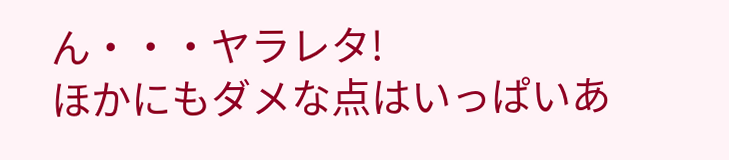ん・・・ヤラレタ!
ほかにもダメな点はいっぱいあ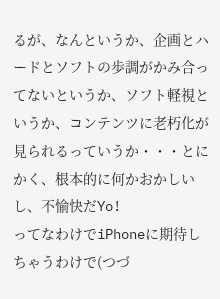るが、なんというか、企画とハードとソフトの歩調がかみ合ってないというか、ソフト軽視というか、コンテンツに老朽化が見られるっていうか・・・とにかく、根本的に何かおかしいし、不愉快だYo!
ってなわけでiPhoneに期待しちゃうわけで(つづ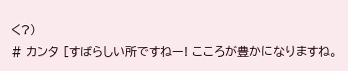く?)
# カンタ [すばらしい所ですねー! こころが豊かになりますね。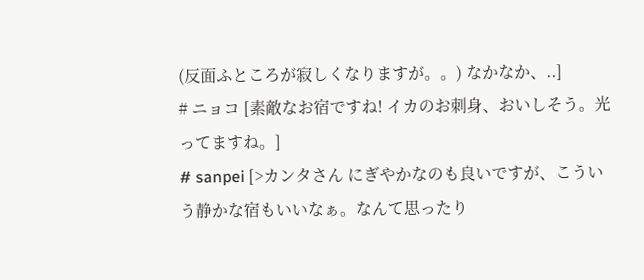(反面ふところが寂しくなりますが。。) なかなか、..]
# ニョコ [素敵なお宿ですね! イカのお刺身、おいしそう。光ってますね。]
# sanpei [>カンタさん にぎやかなのも良いですが、こういう静かな宿もいいなぁ。なんて思ったり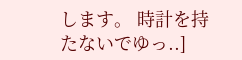します。 時計を持たないでゆっ..]